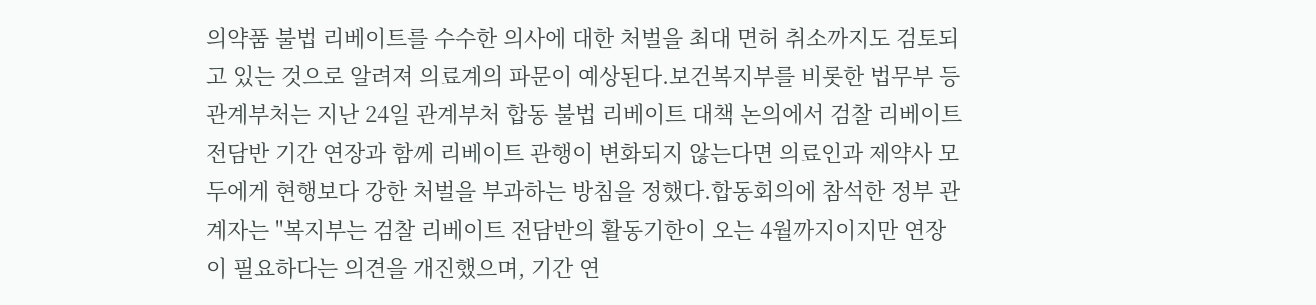의약품 불법 리베이트를 수수한 의사에 대한 처벌을 최대 면허 취소까지도 검토되고 있는 것으로 알려져 의료계의 파문이 예상된다.보건복지부를 비롯한 법무부 등 관계부처는 지난 24일 관계부처 합동 불법 리베이트 대책 논의에서 검찰 리베이트 전담반 기간 연장과 함께 리베이트 관행이 변화되지 않는다면 의료인과 제약사 모두에게 현행보다 강한 처벌을 부과하는 방침을 정했다.합동회의에 참석한 정부 관계자는 "복지부는 검찰 리베이트 전담반의 활동기한이 오는 4월까지이지만 연장이 필요하다는 의견을 개진했으며, 기간 연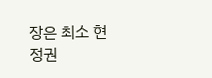장은 최소 현정권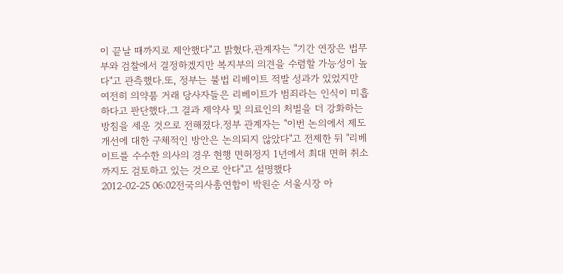이 끝날 때까지로 제안했다"고 밝혔다.관계자는 "기간 연장은 법무부와 검찰에서 결정하겠지만 복지부의 의견을 수렴할 가능성이 높다"고 관측했다.또, 정부는 불법 리베이트 적발 성과가 있었지만 여전히 의약품 거래 당사자들은 리베이트가 범죄라는 인식이 미흡하다고 판단했다.그 결과 제약사 및 의료인의 처벌을 더 강화하는 방침을 세운 것으로 전해졌다.정부 관계자는 "이번 논의에서 제도개선에 대한 구체적인 방안은 논의되지 않았다"고 전제한 뒤 "리베이트를 수수한 의사의 경우 현행 면허정지 1년에서 최대 면허 취소까지도 검토하고 있는 것으로 안다"고 설명했다
2012-02-25 06:02전국의사총연합이 박원순 서울시장 아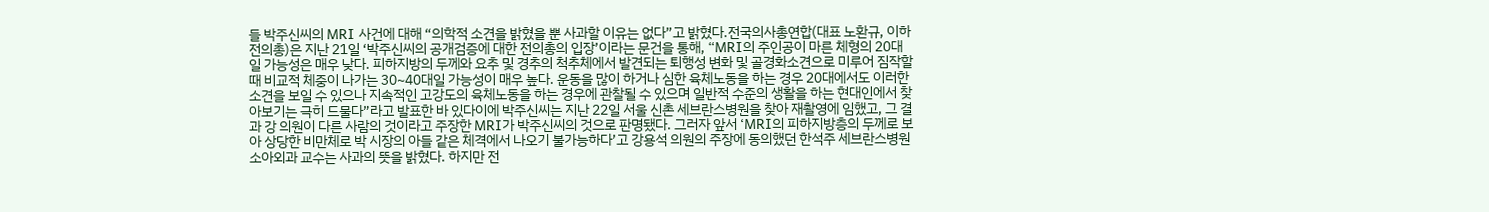들 박주신씨의 MRI 사건에 대해 “의학적 소견을 밝혔을 뿐 사과할 이유는 없다”고 밝혔다.전국의사총연합(대표 노환규, 이하 전의총)은 지난 21일 ‘박주신씨의 공개검증에 대한 전의총의 입장’이라는 문건을 통해, “MRI의 주인공이 마른 체형의 20대일 가능성은 매우 낮다. 피하지방의 두께와 요추 및 경추의 척추체에서 발견되는 퇴행성 변화 및 골경화소견으로 미루어 짐작할 때 비교적 체중이 나가는 30~40대일 가능성이 매우 높다. 운동을 많이 하거나 심한 육체노동을 하는 경우 20대에서도 이러한 소견을 보일 수 있으나 지속적인 고강도의 육체노동을 하는 경우에 관찰될 수 있으며 일반적 수준의 생활을 하는 현대인에서 찾아보기는 극히 드물다”라고 발표한 바 있다이에 박주신씨는 지난 22일 서울 신촌 세브란스병원을 찾아 재촬영에 임했고, 그 결과 강 의원이 다른 사람의 것이라고 주장한 MRI가 박주신씨의 것으로 판명됐다. 그러자 앞서 ‘MRI의 피하지방층의 두께로 보아 상당한 비만체로 박 시장의 아들 같은 체격에서 나오기 불가능하다’고 강용석 의원의 주장에 동의했던 한석주 세브란스병원 소아외과 교수는 사과의 뜻을 밝혔다. 하지만 전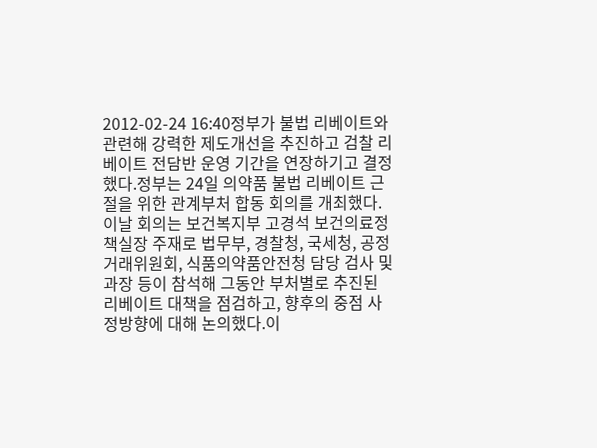2012-02-24 16:40정부가 불법 리베이트와 관련해 강력한 제도개선을 추진하고 검찰 리베이트 전담반 운영 기간을 연장하기고 결정했다.정부는 24일 의약품 불법 리베이트 근절을 위한 관계부처 합동 회의를 개최했다. 이날 회의는 보건복지부 고경석 보건의료정책실장 주재로 법무부, 경찰청, 국세청, 공정거래위원회, 식품의약품안전청 담당 검사 및 과장 등이 참석해 그동안 부처별로 추진된 리베이트 대책을 점검하고, 향후의 중점 사정방향에 대해 논의했다.이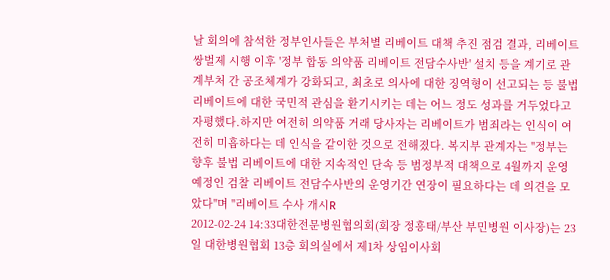날 회의에 참석한 정부인사들은 부처별 리베이트 대책 추진 점검 결과, 리베이트 쌍벌제 시행 이후 '정부 합동 의약품 리베이트 전담수사반' 설치 등을 계기로 관계부처 간 공조체계가 강화되고, 최초로 의사에 대한 징역형이 선고되는 등 불법 리베이트에 대한 국민적 관심을 환기시키는 데는 어느 정도 성과를 거두었다고 자평했다.하지만 여전히 의약품 거래 당사자는 리베이트가 범죄라는 인식이 여전히 미흡하다는 데 인식을 같이한 것으로 전해졌다. 복지부 관계자는 "정부는 향후 불법 리베이트에 대한 지속적인 단속 등 범정부적 대책으로 4월까지 운영 예정인 검찰 리베이트 전담수사반의 운영기간 연장이 필요하다는 데 의견을 모았다"며 "리베이트 수사 개시R
2012-02-24 14:33대한전문병원협의회(회장 정흥태/부산 부민병원 이사장)는 23일 대한병원협회 13층 회의실에서 제1차 상임이사회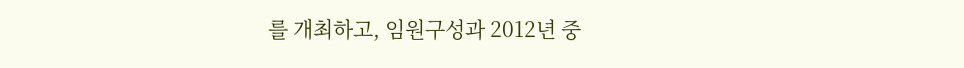를 개최하고, 임원구성과 2012년 중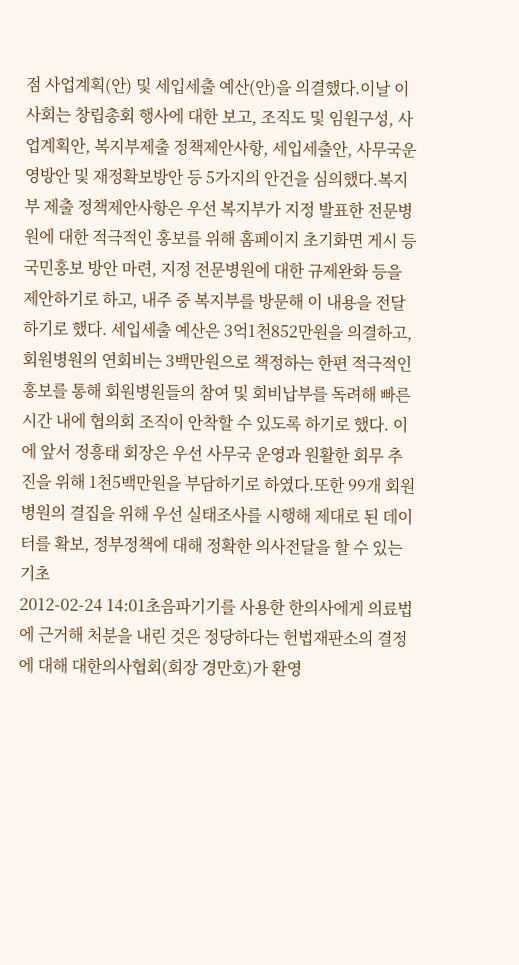점 사업계획(안) 및 세입세출 예산(안)을 의결했다.이날 이사회는 창립총회 행사에 대한 보고, 조직도 및 임원구성, 사업계획안, 복지부제출 정책제안사항, 세입세출안, 사무국운영방안 및 재정확보방안 등 5가지의 안건을 심의했다.복지부 제출 정책제안사항은 우선 복지부가 지정 발표한 전문병원에 대한 적극적인 홍보를 위해 홈페이지 초기화면 게시 등 국민홍보 방안 마련, 지정 전문병원에 대한 규제완화 등을 제안하기로 하고, 내주 중 복지부를 방문해 이 내용을 전달하기로 했다. 세입세출 예산은 3억1천852만원을 의결하고, 회원병원의 연회비는 3백만원으로 책정하는 한편 적극적인 홍보를 통해 회원병원들의 참여 및 회비납부를 독려해 빠른 시간 내에 협의회 조직이 안착할 수 있도록 하기로 했다. 이에 앞서 정흥태 회장은 우선 사무국 운영과 원활한 회무 추진을 위해 1천5백만원을 부담하기로 하였다.또한 99개 회원병원의 결집을 위해 우선 실태조사를 시행해 제대로 된 데이터를 확보, 정부정책에 대해 정확한 의사전달을 할 수 있는 기초
2012-02-24 14:01초음파기기를 사용한 한의사에게 의료법에 근거해 처분을 내린 것은 정당하다는 헌법재판소의 결정에 대해 대한의사협회(회장 경만호)가 환영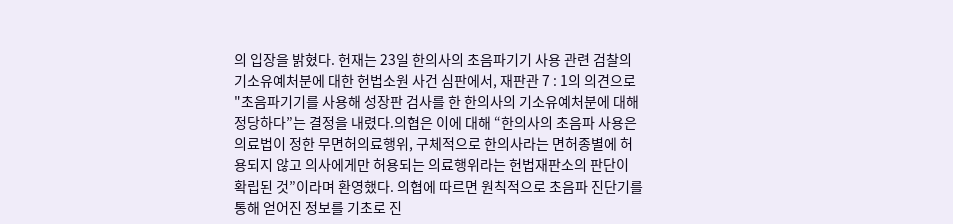의 입장을 밝혔다. 헌재는 23일 한의사의 초음파기기 사용 관련 검찰의 기소유예처분에 대한 헌법소원 사건 심판에서, 재판관 7 : 1의 의견으로 "초음파기기를 사용해 성장판 검사를 한 한의사의 기소유예처분에 대해 정당하다”는 결정을 내렸다.의협은 이에 대해 “한의사의 초음파 사용은 의료법이 정한 무면허의료행위, 구체적으로 한의사라는 면허종별에 허용되지 않고 의사에게만 허용되는 의료행위라는 헌법재판소의 판단이 확립된 것”이라며 환영했다. 의협에 따르면 원칙적으로 초음파 진단기를 통해 얻어진 정보를 기초로 진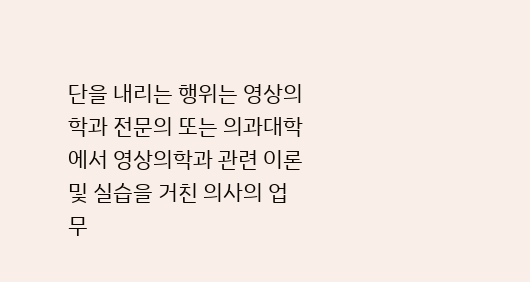단을 내리는 행위는 영상의학과 전문의 또는 의과대학에서 영상의학과 관련 이론 및 실습을 거친 의사의 업무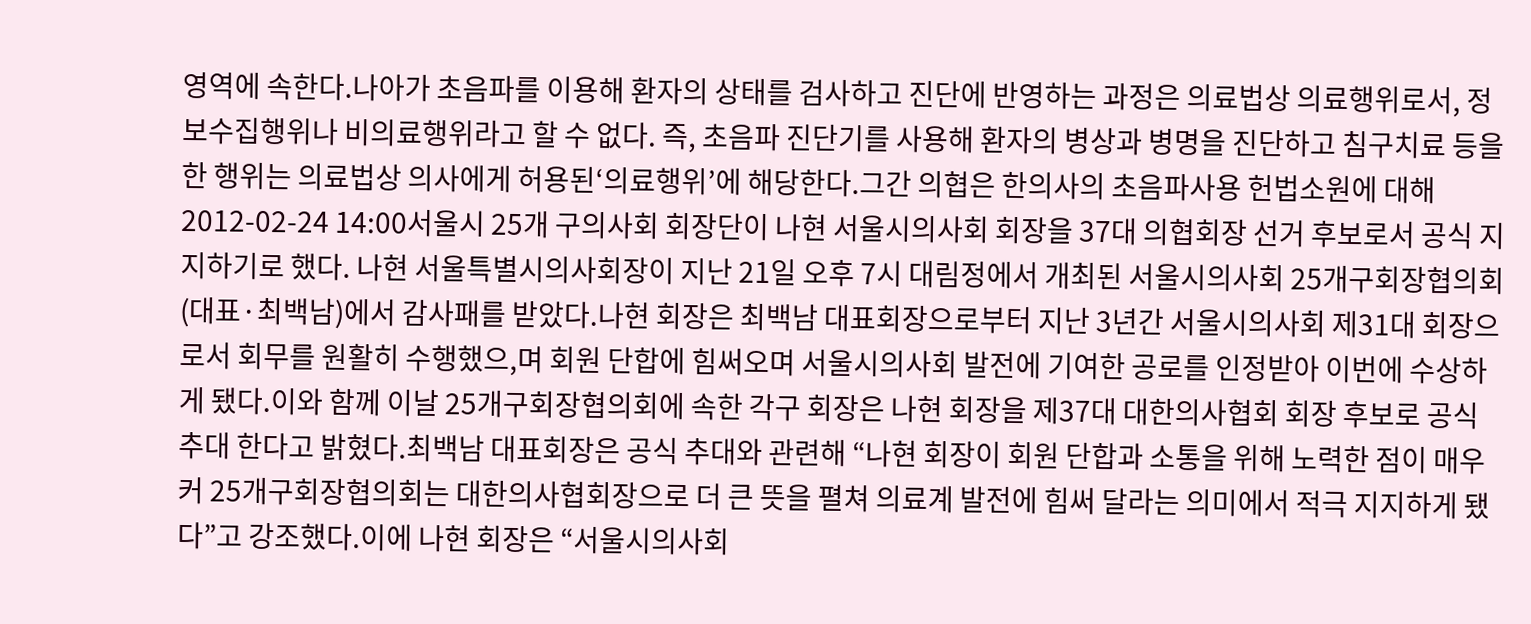영역에 속한다.나아가 초음파를 이용해 환자의 상태를 검사하고 진단에 반영하는 과정은 의료법상 의료행위로서, 정보수집행위나 비의료행위라고 할 수 없다. 즉, 초음파 진단기를 사용해 환자의 병상과 병명을 진단하고 침구치료 등을 한 행위는 의료법상 의사에게 허용된‘의료행위’에 해당한다.그간 의협은 한의사의 초음파사용 헌법소원에 대해
2012-02-24 14:00서울시 25개 구의사회 회장단이 나현 서울시의사회 회장을 37대 의협회장 선거 후보로서 공식 지지하기로 했다. 나현 서울특별시의사회장이 지난 21일 오후 7시 대림정에서 개최된 서울시의사회 25개구회장협의회(대표·최백남)에서 감사패를 받았다.나현 회장은 최백남 대표회장으로부터 지난 3년간 서울시의사회 제31대 회장으로서 회무를 원활히 수행했으,며 회원 단합에 힘써오며 서울시의사회 발전에 기여한 공로를 인정받아 이번에 수상하게 됐다.이와 함께 이날 25개구회장협의회에 속한 각구 회장은 나현 회장을 제37대 대한의사협회 회장 후보로 공식 추대 한다고 밝혔다.최백남 대표회장은 공식 추대와 관련해 “나현 회장이 회원 단합과 소통을 위해 노력한 점이 매우 커 25개구회장협의회는 대한의사협회장으로 더 큰 뜻을 펼쳐 의료계 발전에 힘써 달라는 의미에서 적극 지지하게 됐다”고 강조했다.이에 나현 회장은 “서울시의사회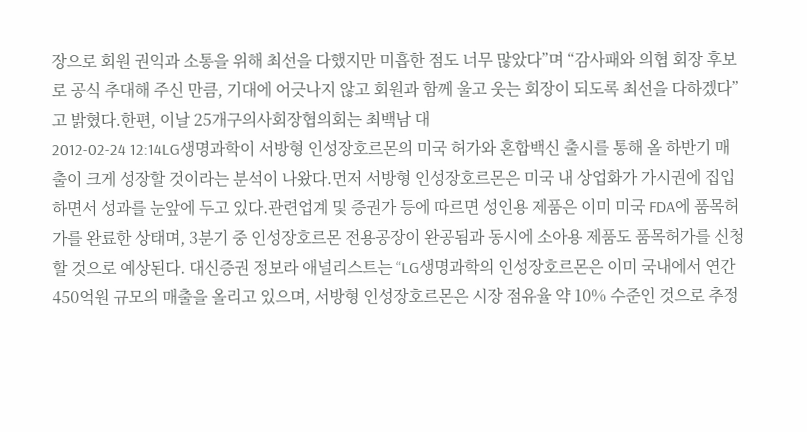장으로 회원 권익과 소통을 위해 최선을 다했지만 미흡한 점도 너무 많았다”며 “감사패와 의협 회장 후보로 공식 추대해 주신 만큼, 기대에 어긋나지 않고 회원과 함께 울고 웃는 회장이 되도록 최선을 다하겠다”고 밝혔다.한편, 이날 25개구의사회장협의회는 최백남 대
2012-02-24 12:14LG생명과학이 서방형 인성장호르몬의 미국 허가와 혼합백신 출시를 통해 올 하반기 매출이 크게 성장할 것이라는 분석이 나왔다.먼저 서방형 인성장호르몬은 미국 내 상업화가 가시권에 집입하면서 성과를 눈앞에 두고 있다.관련업계 및 증권가 등에 따르면 성인용 제품은 이미 미국 FDA에 품목허가를 완료한 상태며, 3분기 중 인성장호르몬 전용공장이 완공됨과 동시에 소아용 제품도 품목허가를 신청할 것으로 예상된다. 대신증권 정보라 애널리스트는 “LG생명과학의 인성장호르몬은 이미 국내에서 연간 450억원 규모의 매출을 올리고 있으며, 서방형 인성장호르몬은 시장 점유율 약 10% 수준인 것으로 추정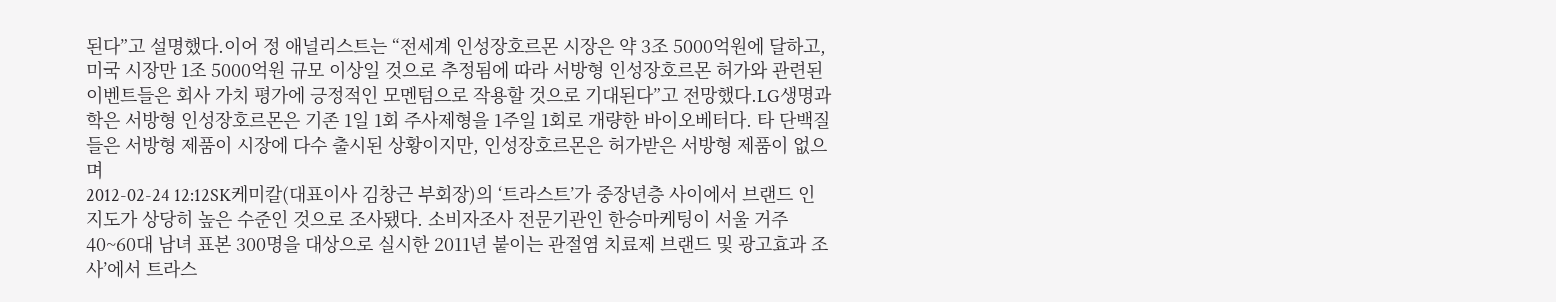된다”고 설명했다.이어 정 애널리스트는 “전세계 인성장호르몬 시장은 약 3조 5000억원에 달하고, 미국 시장만 1조 5000억원 규모 이상일 것으로 추정됨에 따라 서방형 인성장호르몬 허가와 관련된 이벤트들은 회사 가치 평가에 긍정적인 모멘텀으로 작용할 것으로 기대된다”고 전망했다.LG생명과학은 서방형 인성장호르몬은 기존 1일 1회 주사제형을 1주일 1회로 개량한 바이오베터다. 타 단백질들은 서방형 제품이 시장에 다수 출시된 상황이지만, 인성장호르몬은 허가받은 서방형 제품이 없으며
2012-02-24 12:12SK케미칼(대표이사 김창근 부회장)의 ‘트라스트’가 중장년층 사이에서 브랜드 인지도가 상당히 높은 수준인 것으로 조사됐다. 소비자조사 전문기관인 한승마케팅이 서울 거주 40~60대 남녀 표본 300명을 대상으로 실시한 2011년 붙이는 관절염 치료제 브랜드 및 광고효과 조사’에서 트라스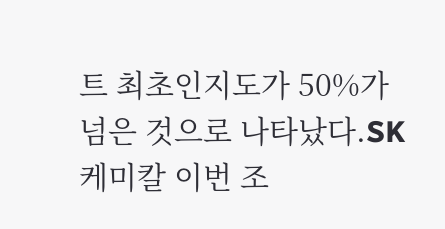트 최초인지도가 50%가 넘은 것으로 나타났다.SK케미칼 이번 조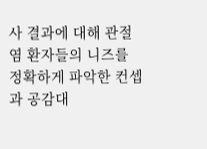사 결과에 대해 관절염 환자들의 니즈를 정확하게 파악한 컨셉과 공감대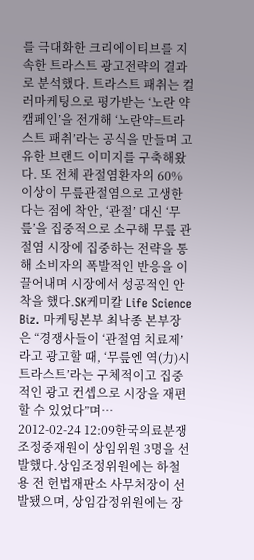를 극대화한 크리에이티브를 지속한 트라스트 광고전략의 결과로 분석했다. 트라스트 패취는 컬러마케팅으로 평가받는 ‘노란 약 캠페인’을 전개해 ‘노란약=트라스트 패취’라는 공식을 만들며 고유한 브랜드 이미지를 구축해왔다. 또 전체 관절염환자의 60% 이상이 무릎관절염으로 고생한다는 점에 착안, ‘관절’ 대신 ‘무릎’을 집중적으로 소구해 무릎 관절염 시장에 집중하는 전략을 통해 소비자의 폭발적인 반응을 이끌어내며 시장에서 성공적인 안착을 했다.SK케미칼 Life Science Biz. 마케팅본부 최낙종 본부장은 “경쟁사들이 ‘관절염 치료제’라고 광고할 때, ‘무릎엔 역(力)시 트라스트’라는 구체적이고 집중적인 광고 컨셉으로 시장을 재편할 수 있었다”며…
2012-02-24 12:09한국의료분쟁조정중재원이 상임위원 3명을 선발했다.상임조정위원에는 하철용 전 헌법재판소 사무처장이 선발됐으며, 상임감정위원에는 장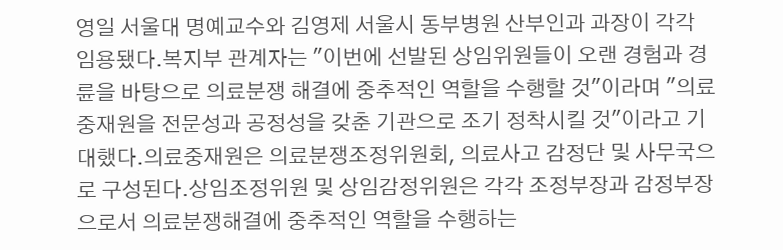영일 서울대 명예교수와 김영제 서울시 동부병원 산부인과 과장이 각각 임용됐다.복지부 관계자는 "이번에 선발된 상임위원들이 오랜 경험과 경륜을 바탕으로 의료분쟁 해결에 중추적인 역할을 수행할 것"이라며 "의료중재원을 전문성과 공정성을 갖춘 기관으로 조기 정착시킬 것"이라고 기대했다.의료중재원은 의료분쟁조정위원회, 의료사고 감정단 및 사무국으로 구성된다.상임조정위원 및 상임감정위원은 각각 조정부장과 감정부장으로서 의료분쟁해결에 중추적인 역할을 수행하는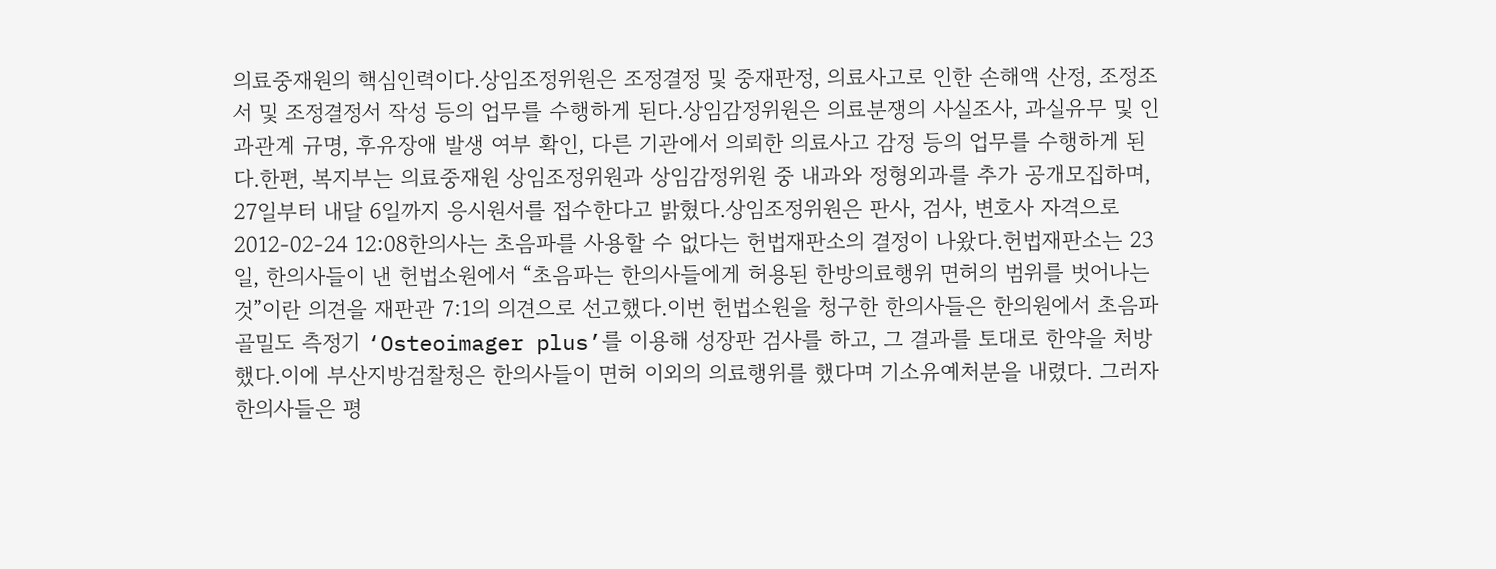의료중재원의 핵심인력이다.상임조정위원은 조정결정 및 중재판정, 의료사고로 인한 손해액 산정, 조정조서 및 조정결정서 작성 등의 업무를 수행하게 된다.상임감정위원은 의료분쟁의 사실조사, 과실유무 및 인과관계 규명, 후유장애 발생 여부 확인, 다른 기관에서 의뢰한 의료사고 감정 등의 업무를 수행하게 된다.한편, 복지부는 의료중재원 상임조정위원과 상임감정위원 중 내과와 정형외과를 추가 공개모집하며, 27일부터 내달 6일까지 응시원서를 접수한다고 밝혔다.상임조정위원은 판사, 검사, 변호사 자격으로
2012-02-24 12:08한의사는 초음파를 사용할 수 없다는 헌법재판소의 결정이 나왔다.헌법재판소는 23일, 한의사들이 낸 헌법소원에서 “초음파는 한의사들에게 허용된 한방의료행위 면허의 범위를 벗어나는 것”이란 의견을 재판관 7:1의 의견으로 선고했다.이번 헌법소원을 청구한 한의사들은 한의원에서 초음파 골밀도 측정기 ‘Osteoimager plus’를 이용해 성장판 검사를 하고, 그 결과를 토대로 한약을 처방했다.이에 부산지방검찰청은 한의사들이 면허 이외의 의료행위를 했다며 기소유예처분을 내렸다. 그러자 한의사들은 평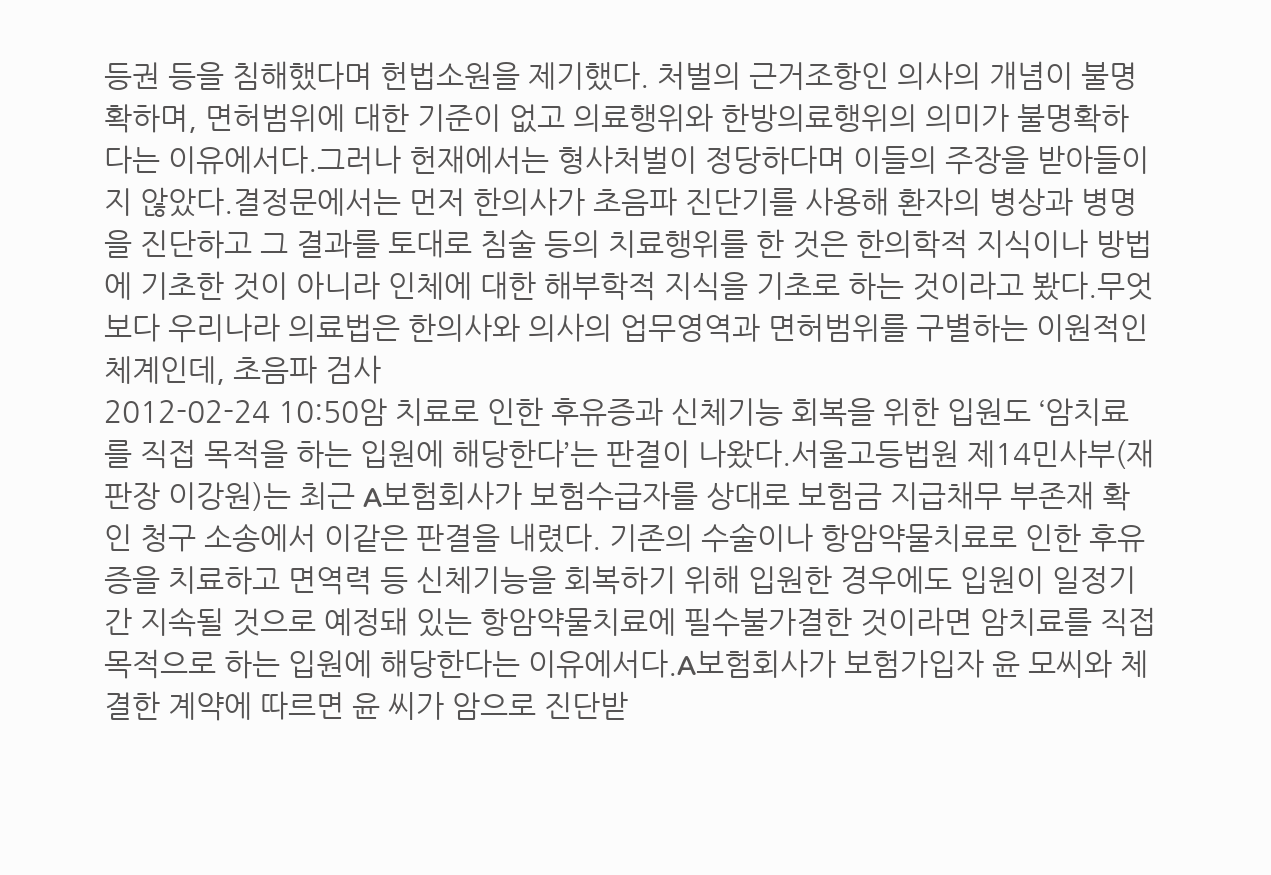등권 등을 침해했다며 헌법소원을 제기했다. 처벌의 근거조항인 의사의 개념이 불명확하며, 면허범위에 대한 기준이 없고 의료행위와 한방의료행위의 의미가 불명확하다는 이유에서다.그러나 헌재에서는 형사처벌이 정당하다며 이들의 주장을 받아들이지 않았다.결정문에서는 먼저 한의사가 초음파 진단기를 사용해 환자의 병상과 병명을 진단하고 그 결과를 토대로 침술 등의 치료행위를 한 것은 한의학적 지식이나 방법에 기초한 것이 아니라 인체에 대한 해부학적 지식을 기초로 하는 것이라고 봤다.무엇보다 우리나라 의료법은 한의사와 의사의 업무영역과 면허범위를 구별하는 이원적인 체계인데, 초음파 검사
2012-02-24 10:50암 치료로 인한 후유증과 신체기능 회복을 위한 입원도 ‘암치료를 직접 목적을 하는 입원에 해당한다’는 판결이 나왔다.서울고등법원 제14민사부(재판장 이강원)는 최근 A보험회사가 보험수급자를 상대로 보험금 지급채무 부존재 확인 청구 소송에서 이같은 판결을 내렸다. 기존의 수술이나 항암약물치료로 인한 후유증을 치료하고 면역력 등 신체기능을 회복하기 위해 입원한 경우에도 입원이 일정기간 지속될 것으로 예정돼 있는 항암약물치료에 필수불가결한 것이라면 암치료를 직접 목적으로 하는 입원에 해당한다는 이유에서다.A보험회사가 보험가입자 윤 모씨와 체결한 계약에 따르면 윤 씨가 암으로 진단받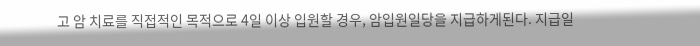고 암 치료를 직접적인 목적으로 4일 이상 입원할 경우, 암입원일당을 지급하게된다. 지급일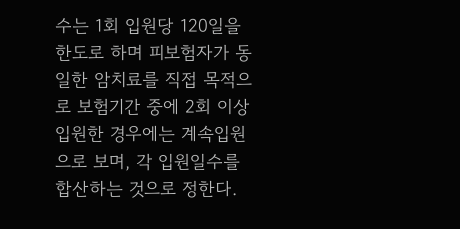수는 1회 입원당 120일을 한도로 하며 피보험자가 동일한 암치료를 직접 목적으로 보험기간 중에 2회 이상 입원한 경우에는 계속입원으로 보며, 각 입원일수를 합산하는 것으로 정한다.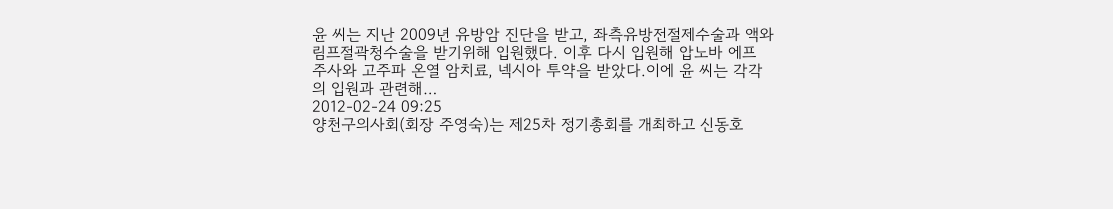윤 씨는 지난 2009년 유방암 진단을 받고, 좌측유방전절제수술과 액와림프절곽청수술을 받기위해 입원했다. 이후 다시 입원해 압노바 에프 주사와 고주파 온열 암치료, 넥시아 투약을 받았다.이에 윤 씨는 각각의 입원과 관련해…
2012-02-24 09:25
양천구의사회(회장 주영숙)는 제25차 정기총회를 개최하고 신동호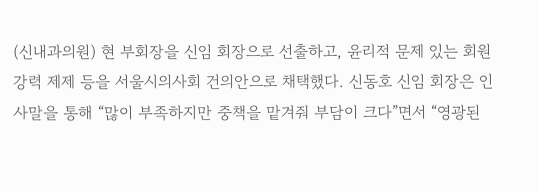(신내과의원) 현 부회장을 신임 회장으로 선출하고, 윤리적 문제 있는 회원 강력 제제 등을 서울시의사회 건의안으로 채택했다. 신동호 신임 회장은 인사말을 통해 “많이 부족하지만 중책을 맡겨줘 부담이 크다”면서 “영광된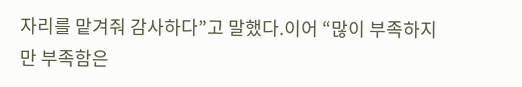자리를 맡겨줘 감사하다”고 말했다.이어 “많이 부족하지만 부족함은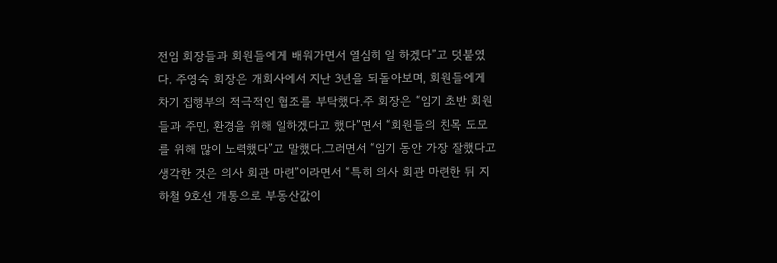전임 회장들과 회원들에게 배워가면서 열심히 일 하겠다”고 덧붙였다. 주영숙 회장은 개회사에서 지난 3년을 되돌아보며, 회원들에게 차기 집행부의 적극적인 협조를 부탁했다.주 회장은 “임기 초반 회원들과 주민, 환경을 위해 일하겠다고 했다”면서 “회원들의 친목 도모를 위해 많이 노력했다”고 말했다.그러면서 “임기 동안 가장 잘했다고 생각한 것은 의사 회관 마련”이라면서 “특히 의사 회관 마련한 뒤 지하철 9호선 개통으로 부동산값이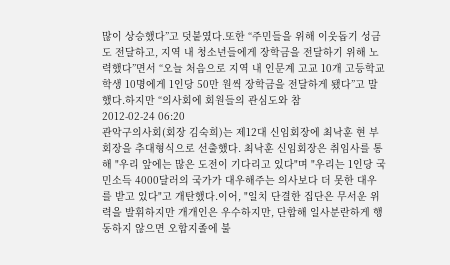많이 상승했다”고 덧붙였다.또한 “주민들을 위해 이웃돕기 성금도 전달하고, 지역 내 청소년들에게 장학금을 전달하기 위해 노력했다”면서 “오늘 처음으로 지역 내 인문계 고교 10개 고등학교 학생 10명에게 1인당 50만 원씩 장학금을 전달하게 됐다”고 말했다.하지만 “의사회에 회원들의 관심도와 참
2012-02-24 06:20
관악구의사회(회장 김숙희)는 제12대 신임회장에 최낙훈 현 부회장을 추대형식으로 선출했다. 최낙훈 신임회장은 취임사를 통해 "우리 앞에는 많은 도전이 기다리고 있다"며 "우리는 1인당 국민소득 4000달러의 국가가 대우해주는 의사보다 더 못한 대우를 받고 있다"고 개탄했다.이어, "일치 단결한 집단은 무서운 위력을 발휘하지만 개개인은 우수하지만, 단합해 일사분란하게 행동하지 않으면 오합지졸에 불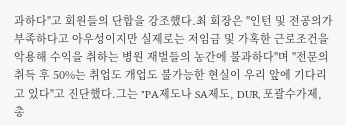과하다"고 회원들의 단합을 강조했다.최 회장은 "인턴 및 전공의가 부족하다고 아우성이지만 실제로는 저임금 및 가혹한 근로조건을 악용해 수익을 취하는 병원 재벌들의 농간에 불과하다"며 "전문의 취득 후 50%는 취업도 개업도 불가능한 현실이 우리 앞에 기다리고 있다"고 진단했다.그는 "PA제도나 SA제도, DUR, 포괄수가제, 총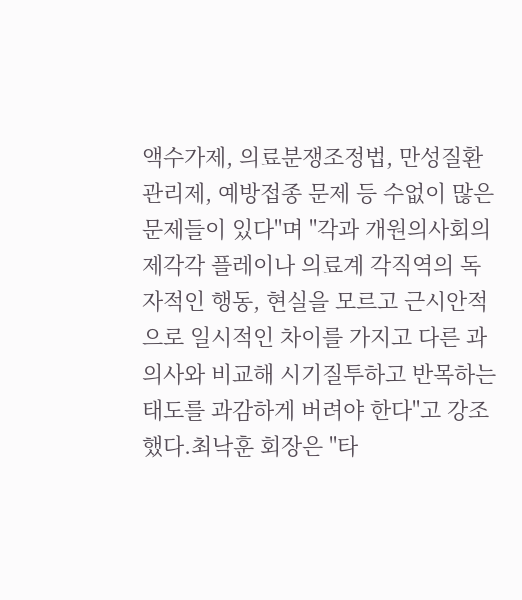액수가제, 의료분쟁조정법, 만성질환관리제, 예방접종 문제 등 수없이 많은 문제들이 있다"며 "각과 개원의사회의 제각각 플레이나 의료계 각직역의 독자적인 행동, 현실을 모르고 근시안적으로 일시적인 차이를 가지고 다른 과 의사와 비교해 시기질투하고 반목하는 태도를 과감하게 버려야 한다"고 강조했다.최낙훈 회장은 "타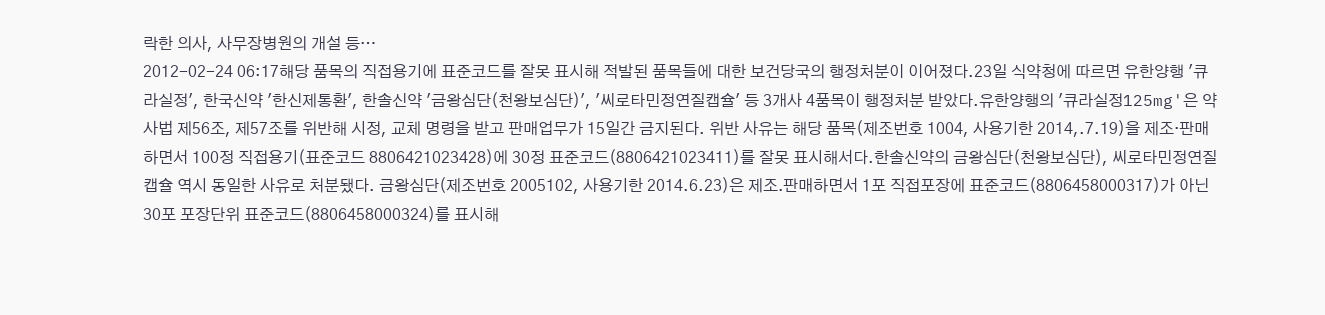락한 의사, 사무장병원의 개설 등…
2012-02-24 06:17해당 품목의 직접용기에 표준코드를 잘못 표시해 적발된 품목들에 대한 보건당국의 행정처분이 이어졌다.23일 식약청에 따르면 유한양행 '큐라실정', 한국신약 '한신제통환', 한솔신약 '금왕심단(천왕보심단)', '씨로타민정연질캡슐' 등 3개사 4품목이 행정처분 받았다.유한양행의 '큐라실정125mg'은 약사법 제56조, 제57조를 위반해 시정, 교체 명령을 받고 판매업무가 15일간 금지된다. 위반 사유는 해당 품목(제조번호 1004, 사용기한 2014,.7.19)을 제조·판매하면서 100정 직접용기(표준코드 8806421023428)에 30정 표준코드(8806421023411)를 잘못 표시해서다.한솔신약의 금왕심단(천왕보심단), 씨로타민정연질캡슐 역시 동일한 사유로 처분됐다. 금왕심단(제조번호 2005102, 사용기한 2014.6.23)은 제조․판매하면서 1포 직접포장에 표준코드(8806458000317)가 아닌 30포 포장단위 표준코드(8806458000324)를 표시해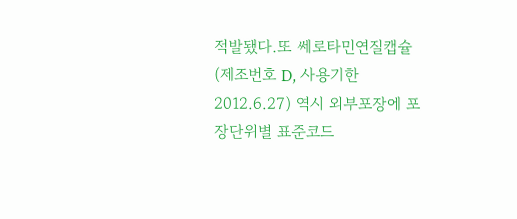적발됐다.또 쎄로타민연질캡슐(제조번호 D, 사용기한 2012.6.27) 역시 외부포장에 포장단위별 표준코드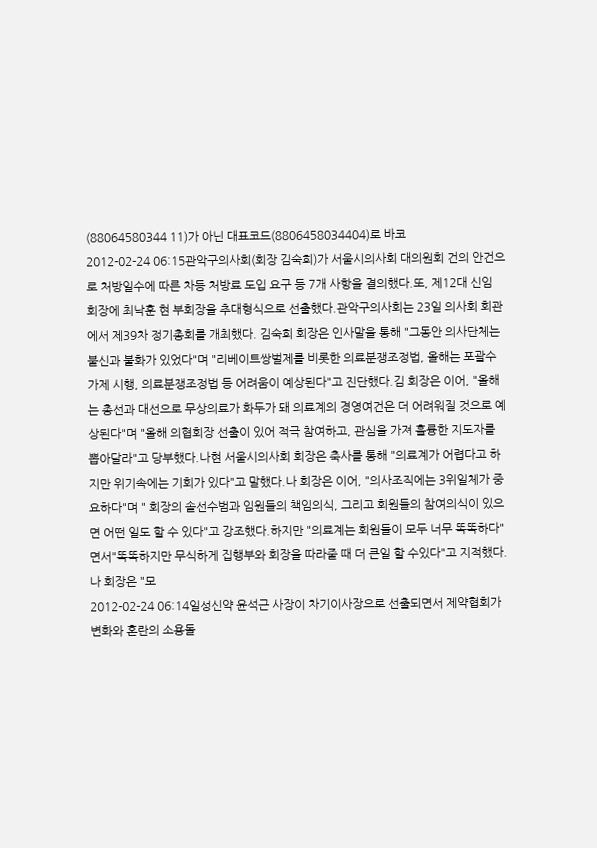(88064580344 11)가 아닌 대표코드(8806458034404)로 바코
2012-02-24 06:15관악구의사회(회장 김숙희)가 서울시의사회 대의원회 건의 안건으로 처방일수에 따른 차등 처방료 도입 요구 등 7개 사항을 결의했다.또, 제12대 신임 회장에 최낙훈 현 부회장을 추대형식으로 선출했다.관악구의사회는 23일 의사회 회관에서 제39차 정기총회를 개최했다. 김숙희 회장은 인사말을 통해 "그동안 의사단체는 불신과 불화가 있었다"며 "리베이트쌍벌제를 비롯한 의료분쟁조정법, 올해는 포괄수가제 시행, 의료분쟁조정법 등 어려움이 예상된다"고 진단했다.김 회장은 이어, "올해는 총선과 대선으로 무상의료가 화두가 돼 의료계의 경영여건은 더 어려워질 것으로 예상된다"며 "올해 의협회장 선출이 있어 적극 참여하고, 관심을 가져 훌륭한 지도자를 뽑아달라"고 당부했다.나현 서울시의사회 회장은 축사를 통해 "의료계가 어렵다고 하지만 위기속에는 기회가 있다"고 말했다.나 회장은 이어, "의사조직에는 3위일체가 중요하다"며 " 회장의 솔선수범과 임원들의 책임의식, 그리고 회원들의 참여의식이 있으면 어떤 일도 할 수 있다"고 강조했다.하지만 "의료계는 회원들이 모두 너무 똑똑하다"면서"똑똑하지만 무식하게 집행부와 회장을 따라줄 때 더 큰일 할 수있다"고 지적했다.나 회장은 "모
2012-02-24 06:14일성신약 윤석근 사장이 차기이사장으로 선출되면서 제약협회가 변화와 혼란의 소용돌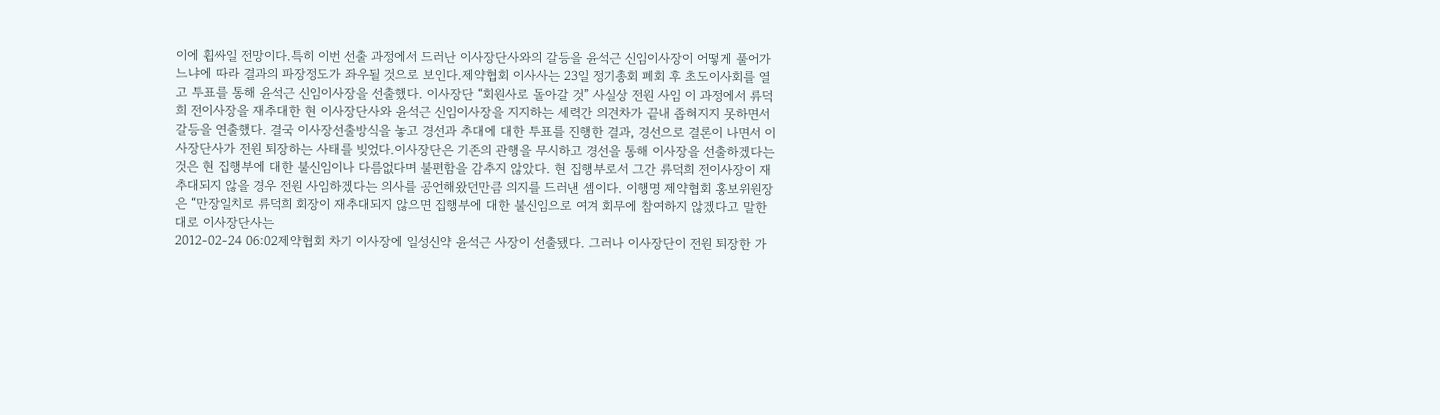이에 휩싸일 전망이다.특히 이번 선출 과정에서 드러난 이사장단사와의 갈등을 윤석근 신임이사장이 어떻게 풀어가느냐에 따라 결과의 파장정도가 좌우될 것으로 보인다.제약협회 이사사는 23일 정기총회 폐회 후 초도이사회를 열고 투표를 통해 윤석근 신임이사장을 선출했다. 이사장단 “회원사로 돌아갈 것” 사실상 전원 사임 이 과정에서 류덕희 전이사장을 재추대한 현 이사장단사와 윤석근 신임이사장을 지지하는 세력간 의견차가 끝내 좁혀지지 못하면서 갈등을 연출했다. 결국 이사장선출방식을 놓고 경선과 추대에 대한 투표를 진행한 결과, 경선으로 결론이 나면서 이사장단사가 전원 퇴장하는 사태를 빚었다.이사장단은 기존의 관행을 무시하고 경선을 통해 이사장을 선출하겠다는 것은 현 집행부에 대한 불신임이나 다름없다며 불편함을 감추지 않았다. 현 집행부로서 그간 류덕희 전이사장이 재추대되지 않을 경우 전원 사임하겠다는 의사를 공언해왔던만큼 의지를 드러낸 셈이다. 이행명 제약협회 홍보위원장은 “만장일치로 류덕희 회장이 재추대되지 않으면 집행부에 대한 불신임으로 여겨 회무에 참여하지 않겠다고 말한대로 이사장단사는
2012-02-24 06:02제약협회 차기 이사장에 일성신약 윤석근 사장이 선출됐다. 그러나 이사장단이 전원 퇴장한 가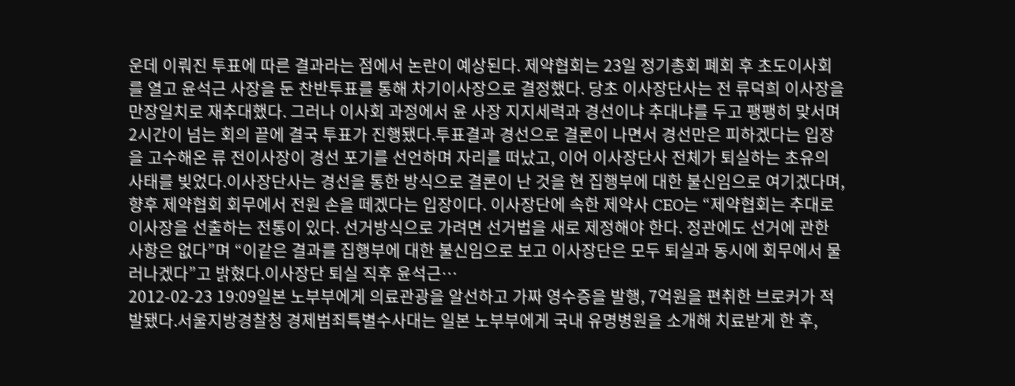운데 이뤄진 투표에 따른 결과라는 점에서 논란이 예상된다. 제약협회는 23일 정기총회 폐회 후 초도이사회를 열고 윤석근 사장을 둔 찬반투표를 통해 차기이사장으로 결정했다. 당초 이사장단사는 전 류덕희 이사장을 만장일치로 재추대했다. 그러나 이사회 과정에서 윤 사장 지지세력과 경선이냐 추대냐를 두고 팽팽히 맞서며 2시간이 넘는 회의 끝에 결국 투표가 진행됐다.투표결과 경선으로 결론이 나면서 경선만은 피하겠다는 입장을 고수해온 류 전이사장이 경선 포기를 선언하며 자리를 떠났고, 이어 이사장단사 전체가 퇴실하는 초유의 사태를 빚었다.이사장단사는 경선을 통한 방식으로 결론이 난 것을 현 집행부에 대한 불신임으로 여기겠다며, 향후 제약협회 회무에서 전원 손을 떼겠다는 입장이다. 이사장단에 속한 제약사 CEO는 “제약협회는 추대로 이사장을 선출하는 전통이 있다. 선거방식으로 가려면 선거법을 새로 제정해야 한다. 정관에도 선거에 관한 사항은 없다”며 “이같은 결과를 집행부에 대한 불신임으로 보고 이사장단은 모두 퇴실과 동시에 회무에서 물러나겠다”고 밝혔다.이사장단 퇴실 직후 윤석근…
2012-02-23 19:09일본 노부부에게 의료관광을 알선하고 가짜 영수증을 발행, 7억원을 편취한 브로커가 적발됐다.서울지방경찰청 경제범죄특별수사대는 일본 노부부에게 국내 유명병원을 소개해 치료받게 한 후,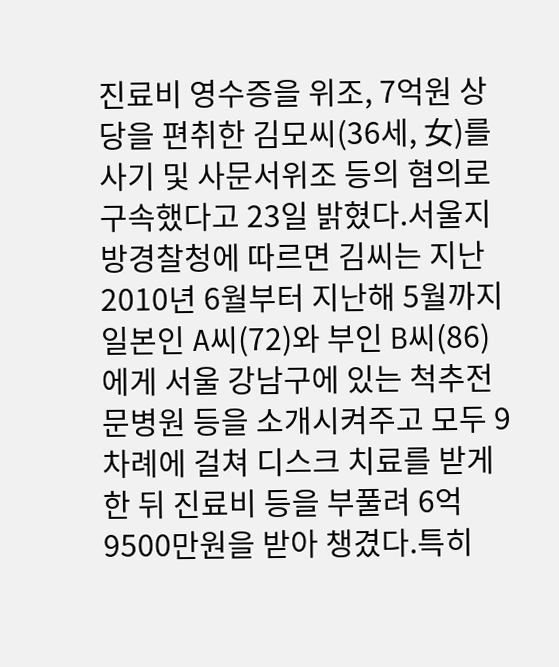진료비 영수증을 위조, 7억원 상당을 편취한 김모씨(36세, 女)를 사기 및 사문서위조 등의 혐의로 구속했다고 23일 밝혔다.서울지방경찰청에 따르면 김씨는 지난 2010년 6월부터 지난해 5월까지 일본인 A씨(72)와 부인 B씨(86)에게 서울 강남구에 있는 척추전문병원 등을 소개시켜주고 모두 9차례에 걸쳐 디스크 치료를 받게 한 뒤 진료비 등을 부풀려 6억 9500만원을 받아 챙겼다.특히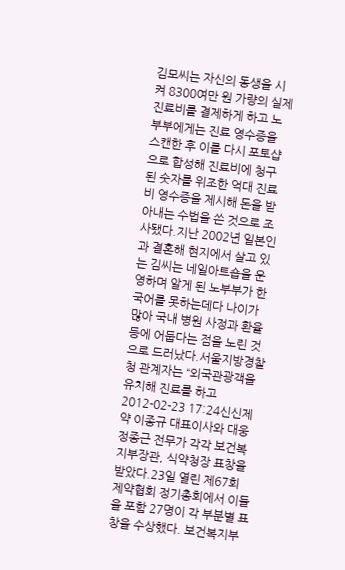김모씨는 자신의 동생을 시켜 8300여만 원 가량의 실제 진료비를 결제하게 하고 노부부에게는 진료 영수증을 스캔한 후 이를 다시 포토샵으로 합성해 진료비에 청구된 숫자를 위조한 억대 진료비 영수증을 제시해 돈을 받아내는 수법을 쓴 것으로 조사됐다.지난 2002년 일본인과 결혼해 현지에서 살고 있는 김씨는 네일아트숍을 운영하며 알게 된 노부부가 한국어를 못하는데다 나이가 많아 국내 병원 사정과 환율 등에 어둡다는 점을 노린 것으로 드러났다.서울지방경찰청 관계자는 “외국관광객을 유치해 진료를 하고
2012-02-23 17:24신신제약 이종규 대표이사와 대웅 정종근 전무가 각각 보건복지부장관, 식약청장 표창을 받았다.23일 열린 제67회 제약협회 정기총회에서 이들을 포함 27명이 각 부분별 표창을 수상했다. 보건복지부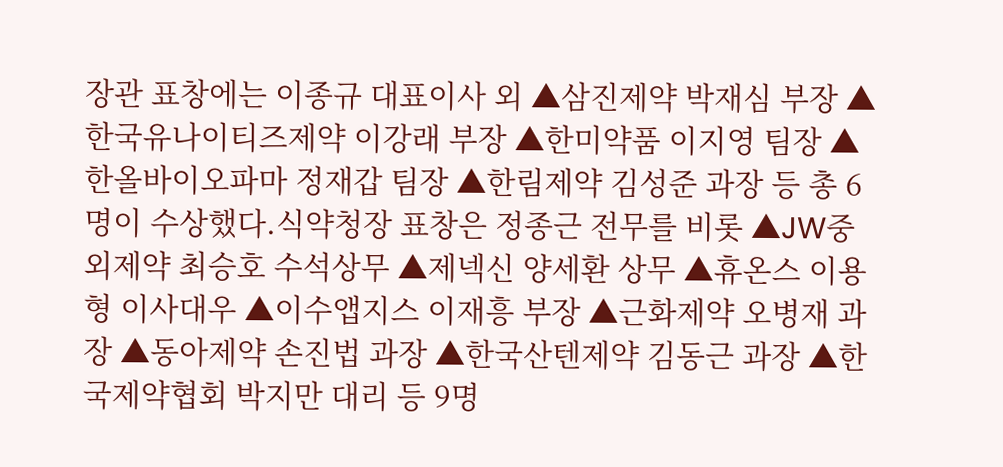장관 표창에는 이종규 대표이사 외 ▲삼진제약 박재심 부장 ▲한국유나이티즈제약 이강래 부장 ▲한미약품 이지영 팀장 ▲한올바이오파마 정재갑 팀장 ▲한림제약 김성준 과장 등 총 6명이 수상했다.식약청장 표창은 정종근 전무를 비롯 ▲JW중외제약 최승호 수석상무 ▲제넥신 양세환 상무 ▲휴온스 이용형 이사대우 ▲이수앱지스 이재흥 부장 ▲근화제약 오병재 과장 ▲동아제약 손진법 과장 ▲한국산텐제약 김동근 과장 ▲한국제약협회 박지만 대리 등 9명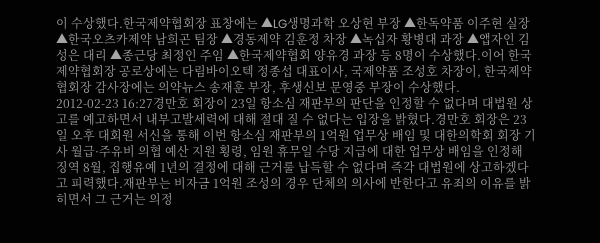이 수상했다.한국제약협회장 표창에는 ▲LG생명과학 오상현 부장 ▲한독약품 이주현 실장 ▲한국오츠카제약 남희곤 팀장 ▲경동제약 김훈정 차장 ▲녹십자 황병대 과장 ▲앱자인 김성은 대리 ▲종근당 최정인 주임 ▲한국제약협회 양유경 과장 등 8명이 수상했다.이어 한국제약협회장 공로상에는 다림바이오텍 정종섭 대표이사, 국제약품 조성호 차장이, 한국제약협회장 감사장에는 의약뉴스 송재훈 부장, 후생신보 문영중 부장이 수상했다.
2012-02-23 16:27경만호 회장이 23일 항소심 재판부의 판단을 인정할 수 없다며 대법원 상고를 예고하면서 내부고발세력에 대해 절대 질 수 없다는 입장을 밝혔다.경만호 회장은 23일 오후 대회원 서신을 통해 이번 항소심 재판부의 1억원 업무상 배임 및 대한의학회 회장 기사 월급·주유비 의협 예산 지원 횡령, 임원 휴무일 수당 지급에 대한 업무상 배임을 인정해 징역 8월, 집행유예 1년의 결정에 대해 근거룰 납득할 수 없다며 즉각 대법원에 상고하겠다고 피력했다.재판부는 비자금 1억원 조성의 경우 단체의 의사에 반한다고 유죄의 이유를 밝히면서 그 근거는 의정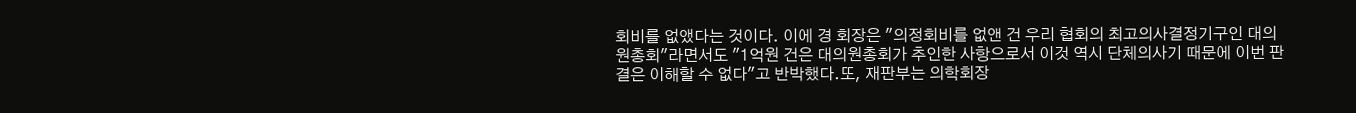회비를 없앴다는 것이다. 이에 경 회장은 "의정회비를 없앤 건 우리 협회의 최고의사결정기구인 대의원총회"라면서도 "1억원 건은 대의원총회가 추인한 사항으로서 이것 역시 단체의사기 때문에 이번 판결은 이해할 수 없다"고 반박했다.또, 재판부는 의학회장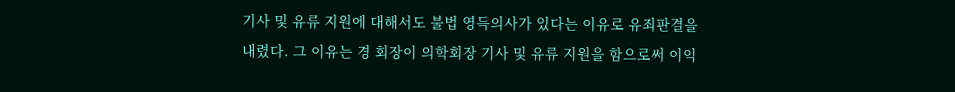기사 및 유류 지원에 대해서도 불법 영득의사가 있다는 이유로 유죄판결을 내렸다. 그 이유는 경 회장이 의학회장 기사 및 유류 지원을 함으로써 이익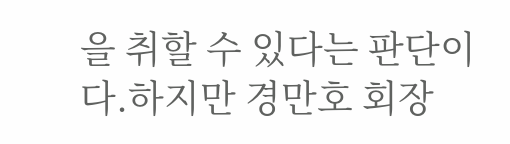을 취할 수 있다는 판단이다.하지만 경만호 회장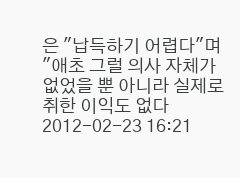은 "납득하기 어렵다"며 "애초 그럴 의사 자체가 없었을 뿐 아니라 실제로 취한 이익도 없다
2012-02-23 16:21